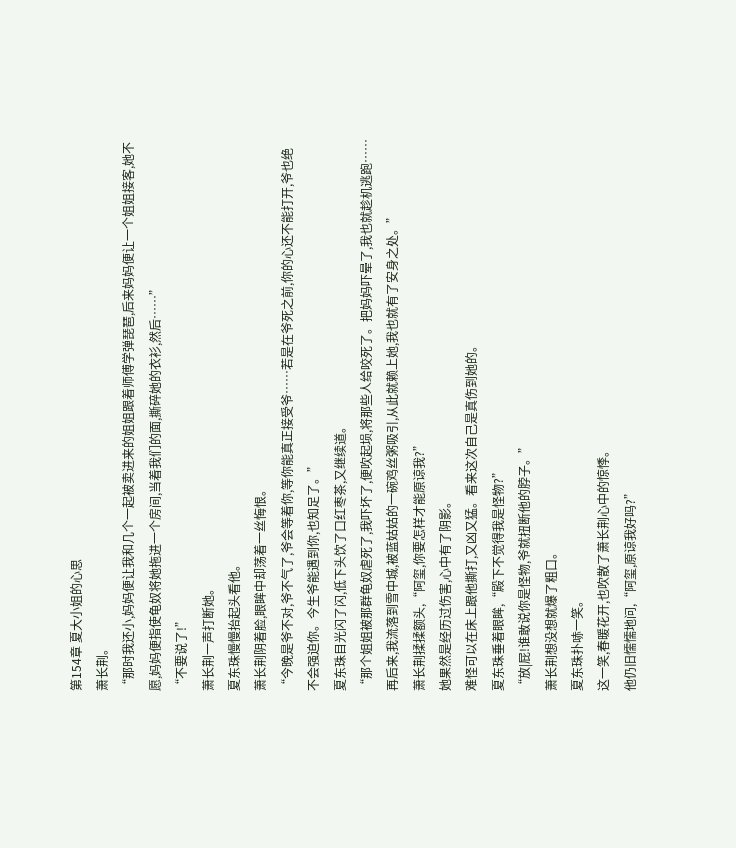第154章 夏大小姐的心思
萧长荆。
“那时我还小,妈妈便让我和几个一起被卖进来的姐姐跟着师傅学弹琵琶,后来妈妈便让一个姐姐接客,她不愿,妈妈便指使龟奴将她拖进一个房间,当着我们的面,撕碎她的衣衫,然后……”
“不要说了!”
萧长荆一声打断她。
夏东珠慢慢抬起头看他。
萧长荆阴着脸,眼眸中却荡着一丝悔恨。
“今晚是爷不对,爷不气了,爷会等着你,等你能真正接受爷……若是在爷死之前,你的心还不能打开,爷也绝不会强迫你。今生爷能遇到你,也知足了。”
夏东珠目光闪了闪,低下头饮了口红枣茶,又继续道。
“那个姐姐被那群龟奴虐死了,我吓坏了,便吹起埙,将那些人给咬死了。把妈妈吓晕了,我也就趁机逃跑……
再后来,我流落到雪中城,被蓝姑姑的一碗鸡丝粥吸引,从此就赖上她,我也就有了安身之处。”
萧长荆揉揉额头,“阿玺,你要怎样才能原谅我?”
她果然是经历过伤害,心中有了阴影。
难怪可以在床上跟他撕打,又凶又猛。看来这次自己是真伤到她的。
夏东珠垂着眼眸,“殿下不觉得我是怪物?”
“放|屁!谁敢说你是怪物,爷就扭断他的脖子。”
萧长荆想没想就爆了粗口。
夏东珠扑哧一笑。
这一笑,春暖花开,也吹散了萧长荆心中的惊悸。
他仍旧懦懦地问,“阿玺,原谅我好吗?”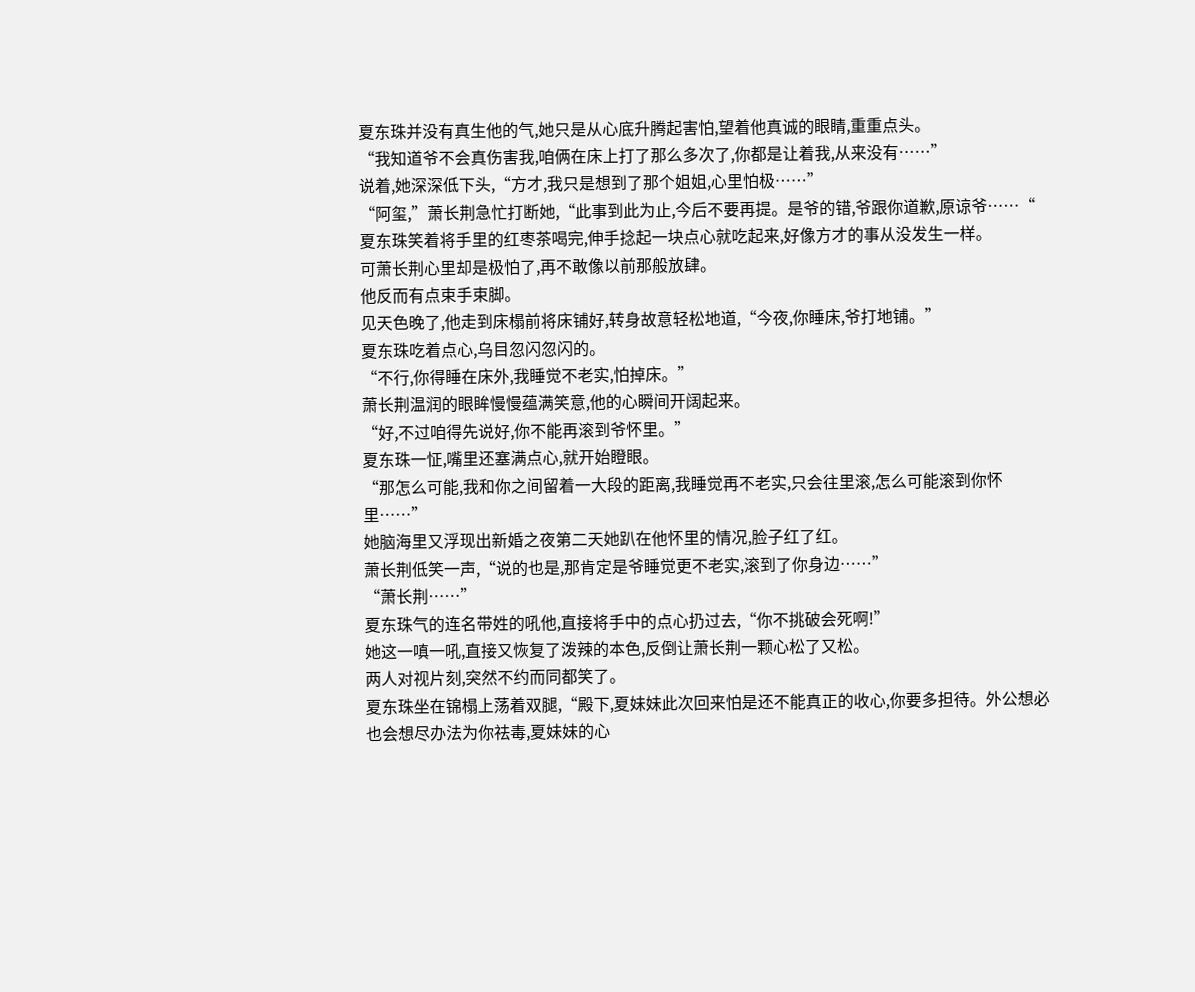夏东珠并没有真生他的气,她只是从心底升腾起害怕,望着他真诚的眼睛,重重点头。
“我知道爷不会真伤害我,咱俩在床上打了那么多次了,你都是让着我,从来没有……”
说着,她深深低下头,“方才,我只是想到了那个姐姐,心里怕极……”
“阿玺,”萧长荆急忙打断她,“此事到此为止,今后不要再提。是爷的错,爷跟你道歉,原谅爷……“
夏东珠笑着将手里的红枣茶喝完,伸手捻起一块点心就吃起来,好像方才的事从没发生一样。
可萧长荆心里却是极怕了,再不敢像以前那般放肆。
他反而有点束手束脚。
见天色晚了,他走到床榻前将床铺好,转身故意轻松地道,“今夜,你睡床,爷打地铺。”
夏东珠吃着点心,乌目忽闪忽闪的。
“不行,你得睡在床外,我睡觉不老实,怕掉床。”
萧长荆温润的眼眸慢慢蕴满笑意,他的心瞬间开阔起来。
“好,不过咱得先说好,你不能再滚到爷怀里。”
夏东珠一怔,嘴里还塞满点心,就开始瞪眼。
“那怎么可能,我和你之间留着一大段的距离,我睡觉再不老实,只会往里滚,怎么可能滚到你怀里……”
她脑海里又浮现出新婚之夜第二天她趴在他怀里的情况,脸子红了红。
萧长荆低笑一声,“说的也是,那肯定是爷睡觉更不老实,滚到了你身边……”
“萧长荆……”
夏东珠气的连名带姓的吼他,直接将手中的点心扔过去,“你不挑破会死啊!”
她这一嗔一吼,直接又恢复了泼辣的本色,反倒让萧长荆一颗心松了又松。
两人对视片刻,突然不约而同都笑了。
夏东珠坐在锦榻上荡着双腿,“殿下,夏妹妹此次回来怕是还不能真正的收心,你要多担待。外公想必也会想尽办法为你祛毒,夏妹妹的心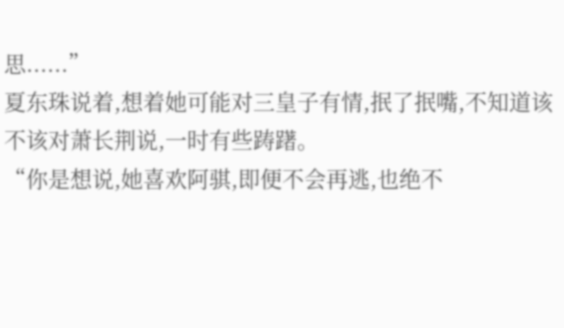思......”
夏东珠说着,想着她可能对三皇子有情,抿了抿嘴,不知道该不该对萧长荆说,一时有些踌躇。
“你是想说,她喜欢阿骐,即便不会再逃,也绝不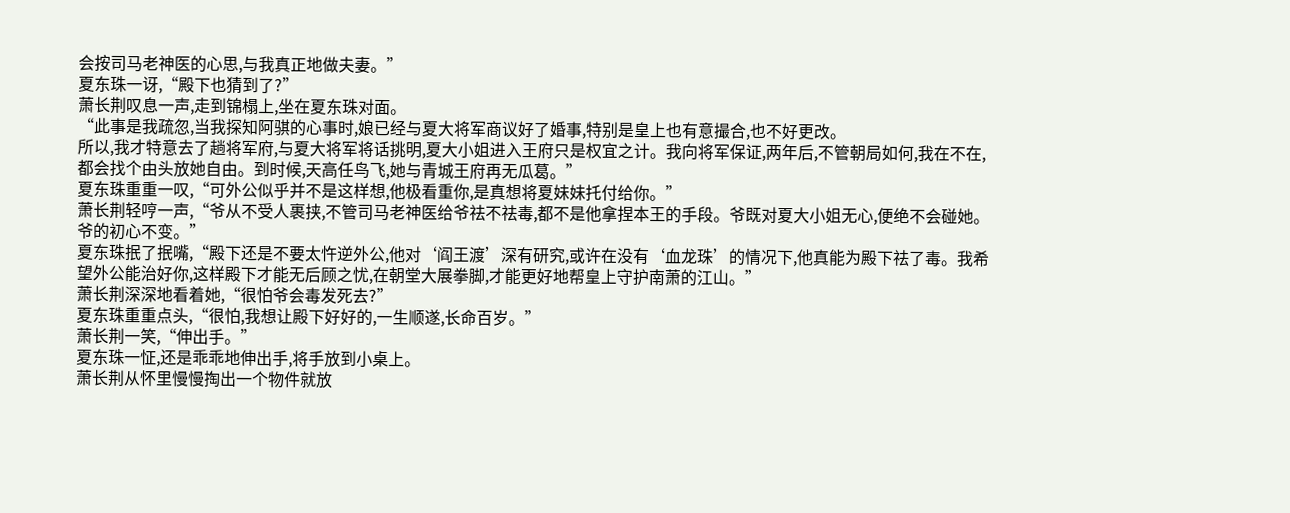会按司马老神医的心思,与我真正地做夫妻。”
夏东珠一讶,“殿下也猜到了?”
萧长荆叹息一声,走到锦榻上,坐在夏东珠对面。
“此事是我疏忽,当我探知阿骐的心事时,娘已经与夏大将军商议好了婚事,特别是皇上也有意撮合,也不好更改。
所以,我才特意去了趟将军府,与夏大将军将话挑明,夏大小姐进入王府只是权宜之计。我向将军保证,两年后,不管朝局如何,我在不在,都会找个由头放她自由。到时候,天高任鸟飞,她与青城王府再无瓜葛。”
夏东珠重重一叹,“可外公似乎并不是这样想,他极看重你,是真想将夏妹妹托付给你。”
萧长荆轻哼一声,“爷从不受人裹挟,不管司马老神医给爷祛不祛毒,都不是他拿捏本王的手段。爷既对夏大小姐无心,便绝不会碰她。爷的初心不变。”
夏东珠抿了抿嘴,“殿下还是不要太忤逆外公,他对‘阎王渡’深有研究,或许在没有‘血龙珠’的情况下,他真能为殿下祛了毒。我希望外公能治好你,这样殿下才能无后顾之忧,在朝堂大展拳脚,才能更好地帮皇上守护南萧的江山。”
萧长荆深深地看着她,“很怕爷会毒发死去?”
夏东珠重重点头,“很怕,我想让殿下好好的,一生顺遂,长命百岁。”
萧长荆一笑,“伸出手。”
夏东珠一怔,还是乖乖地伸出手,将手放到小桌上。
萧长荆从怀里慢慢掏出一个物件就放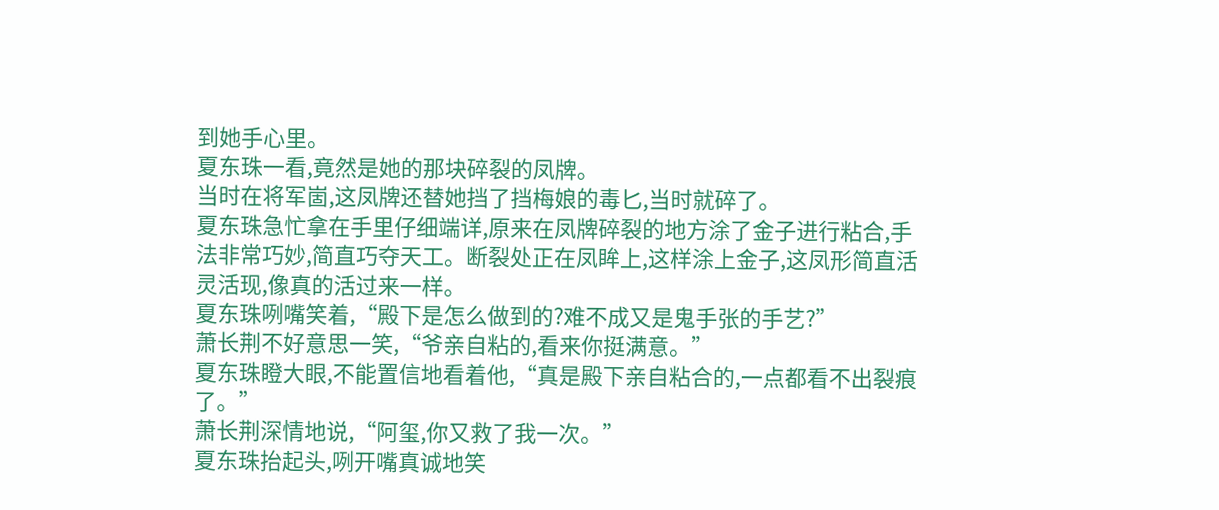到她手心里。
夏东珠一看,竟然是她的那块碎裂的凤牌。
当时在将军崮,这凤牌还替她挡了挡梅娘的毒匕,当时就碎了。
夏东珠急忙拿在手里仔细端详,原来在凤牌碎裂的地方涂了金子进行粘合,手法非常巧妙,简直巧夺天工。断裂处正在凤眸上,这样涂上金子,这凤形简直活灵活现,像真的活过来一样。
夏东珠咧嘴笑着,“殿下是怎么做到的?难不成又是鬼手张的手艺?”
萧长荆不好意思一笑,“爷亲自粘的,看来你挺满意。”
夏东珠瞪大眼,不能置信地看着他,“真是殿下亲自粘合的,一点都看不出裂痕了。”
萧长荆深情地说,“阿玺,你又救了我一次。”
夏东珠抬起头,咧开嘴真诚地笑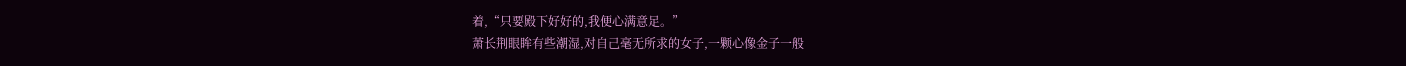着,“只要殿下好好的,我便心满意足。”
萧长荆眼眸有些潮湿,对自己毫无所求的女子,一颗心像金子一般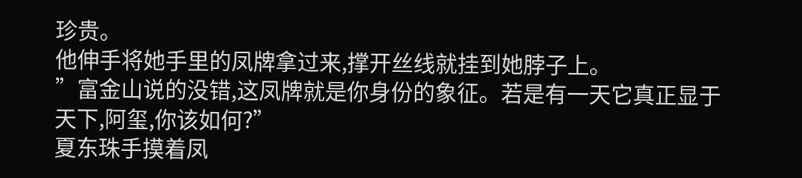珍贵。
他伸手将她手里的凤牌拿过来,撑开丝线就挂到她脖子上。
”富金山说的没错,这凤牌就是你身份的象征。若是有一天它真正显于天下,阿玺,你该如何?”
夏东珠手摸着凤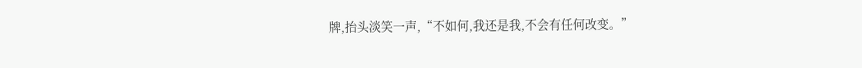牌,抬头淡笑一声,“不如何,我还是我,不会有任何改变。”